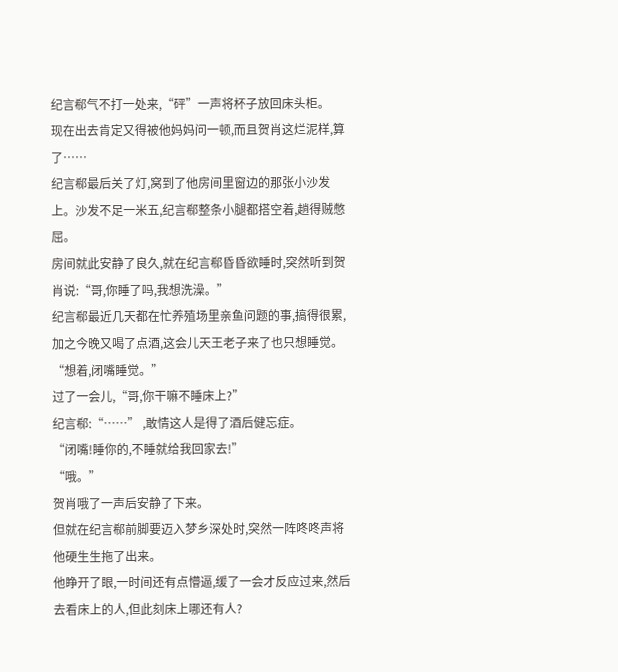纪言郗气不打一处来,“砰”一声将杯子放回床头柜。
现在出去肯定又得被他妈妈问一顿,而且贺肖这烂泥样,算了……
纪言郗最后关了灯,窝到了他房间里窗边的那张小沙发上。沙发不足一米五,纪言郗整条小腿都搭空着,趟得贼憋屈。
房间就此安静了良久,就在纪言郗昏昏欲睡时,突然听到贺肖说:“哥,你睡了吗,我想洗澡。”
纪言郗最近几天都在忙养殖场里亲鱼问题的事,搞得很累,加之今晚又喝了点酒,这会儿天王老子来了也只想睡觉。
“想着,闭嘴睡觉。”
过了一会儿,“哥,你干嘛不睡床上?”
纪言郗:“……” ,敢情这人是得了酒后健忘症。
“闭嘴!睡你的,不睡就给我回家去!”
“哦。”
贺肖哦了一声后安静了下来。
但就在纪言郗前脚要迈入梦乡深处时,突然一阵咚咚声将他硬生生拖了出来。
他睁开了眼,一时间还有点懵逼,缓了一会才反应过来,然后去看床上的人,但此刻床上哪还有人?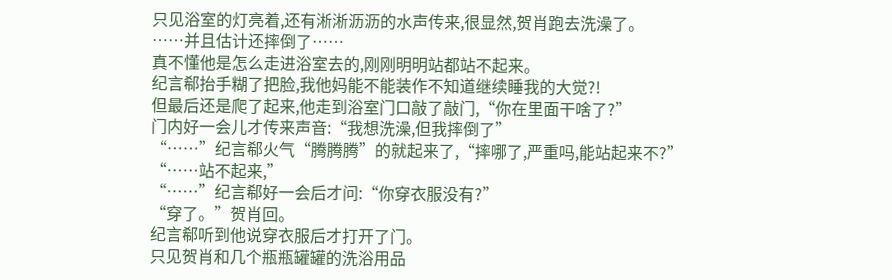只见浴室的灯亮着,还有淅淅沥沥的水声传来,很显然,贺肖跑去洗澡了。
……并且估计还摔倒了……
真不懂他是怎么走进浴室去的,刚刚明明站都站不起来。
纪言郗抬手糊了把脸,我他妈能不能装作不知道继续睡我的大觉?!
但最后还是爬了起来,他走到浴室门口敲了敲门,“你在里面干啥了?”
门内好一会儿才传来声音:“我想洗澡,但我摔倒了”
“……”纪言郗火气“腾腾腾”的就起来了,“摔哪了,严重吗,能站起来不?”
“……站不起来,”
“……”纪言郗好一会后才问:“你穿衣服没有?”
“穿了。”贺肖回。
纪言郗听到他说穿衣服后才打开了门。
只见贺肖和几个瓶瓶罐罐的洗浴用品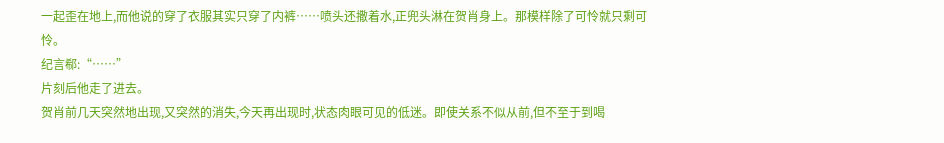一起歪在地上,而他说的穿了衣服其实只穿了内裤……喷头还撒着水,正兜头淋在贺肖身上。那模样除了可怜就只剩可怜。
纪言郗:“……”
片刻后他走了进去。
贺肖前几天突然地出现,又突然的消失,今天再出现时,状态肉眼可见的低迷。即使关系不似从前,但不至于到喝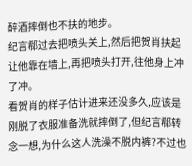醉酒摔倒也不扶的地步。
纪言郗过去把喷头关上,然后把贺肖扶起让他靠在墙上,再把喷头打开,往他身上冲了冲。
看贺肖的样子估计进来还没多久,应该是刚脱了衣服准备洗就摔倒了,但纪言郗转念一想,为什么这人洗澡不脱内裤?不过也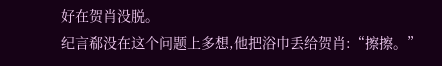好在贺肖没脱。
纪言郗没在这个问题上多想,他把浴巾丢给贺肖:“擦擦。”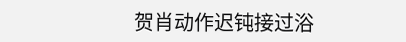贺肖动作迟钝接过浴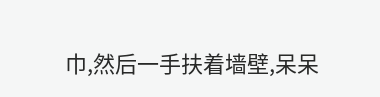巾,然后一手扶着墙壁,呆呆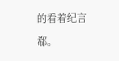的看着纪言郗。